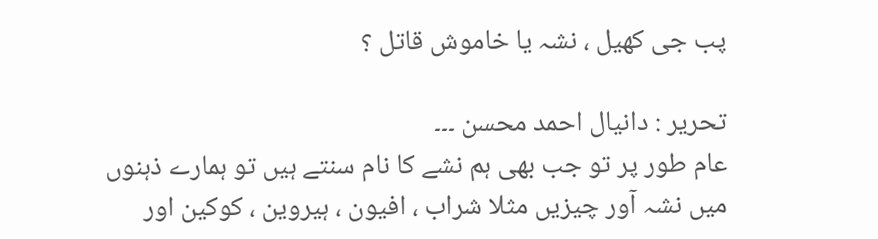پب جی کھیل ، نشہ یا خاموش قاتل ؟

تحریر : دانیال احمد محسن ۔۔۔
عام طور پر تو جب بھی ہم نشے کا نام سنتے ہیں تو ہمارے ذہنوں میں نشہ آور چیزیں مثلا شراب ، افیون ، ہیروين ، کوکین اور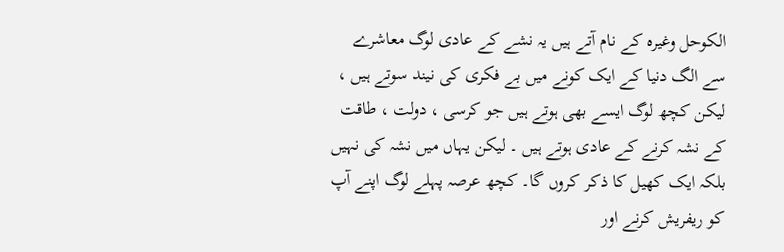الکوحل وغیرہ کے نام آتے ہیں یہ نشے کے عادی لوگ معاشرے سے الگ دنیا کے ایک کونے میں بے فکری کی نیند سوتے ہیں ، لیکن کچھ لوگ ایسے بھی ہوتے ہیں جو کرسی ، دولت ، طاقت کے نشہ کرنے کے عادی ہوتے ہیں ۔ لیکن یہاں میں نشہ کی نہیں بلکہ ایک کھیل کا ذکر کروں گا۔ کچھ عرصہ پہلے لوگ اپنے آپ کو ریفریش کرنے اور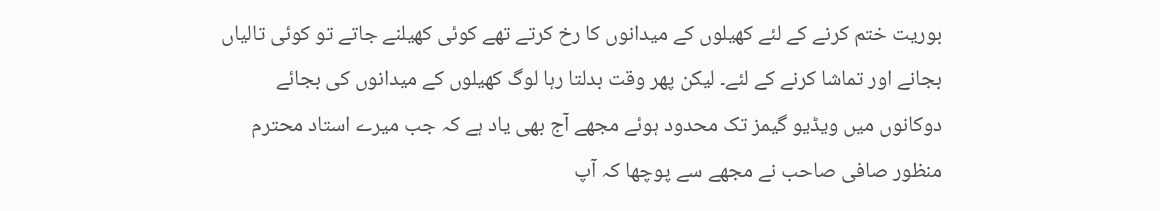بوریت ختم کرنے کے لئے کھیلوں کے میدانوں کا رخ کرتے تھے کوئی کھیلنے جاتے تو کوئی تالیاں بجانے اور تماشا کرنے کے لئے۔ لیکن پھر وقت بدلتا رہا لوگ کھیلوں کے میدانوں کی بجائے دوکانوں میں ویڈیو گیمز تک محدود ہوئے مجھے آج بھی یاد ہے کہ جب میرے استاد محترم منظور صافی صاحب نے مجھے سے پوچھا کہ آپ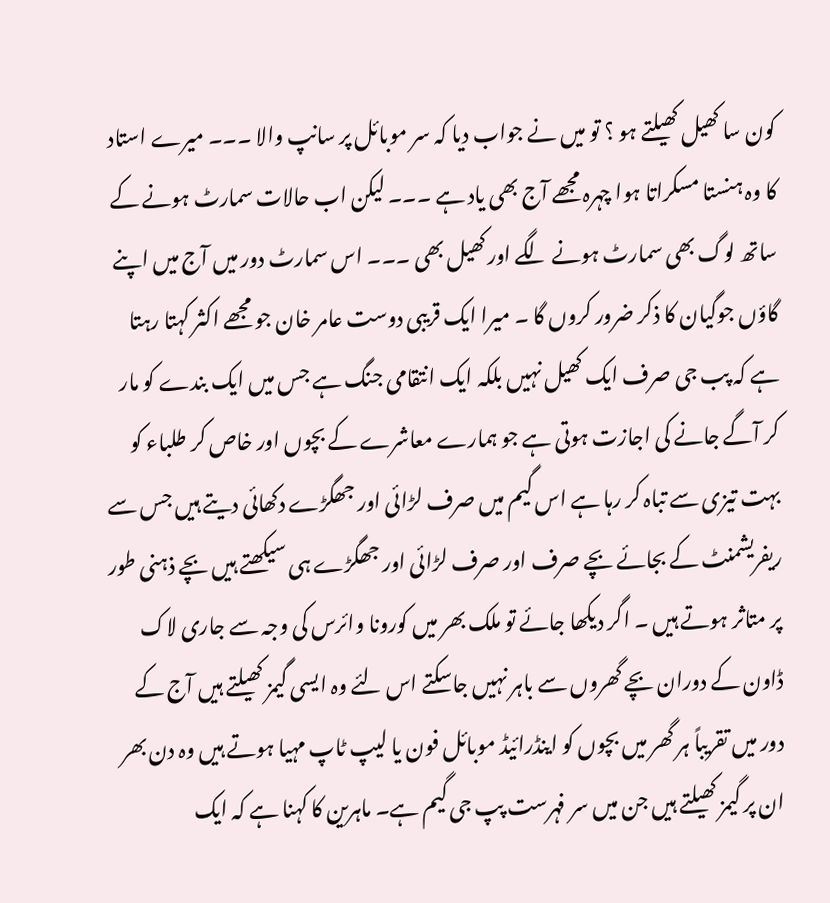کون سا کھیل کھیلتے ہو ؟ تو میں نے جواب دیا کہ سر موبائل پر سانپ والا ۔۔۔ میرے استاد کا وہ ہنستا مسکراتا ہوا چہرہ مجھے آج بھی یاد ہے ۔۔۔ لیکن اب حالات سمارٹ ہونے کے ساتھ لوگ بھی سمارٹ ہونے لگے اور کھیل بھی ۔۔۔ اس سمارٹ دور میں آج میں اپنے گاؤں جوگیان کا ذکر ضرور کروں گا ۔ میرا ایک قریبی دوست عامر خان جو مجھے اکثر کہتا رہتا ہے کہ پب جی صرف ایک کھیل نہیں بلکہ ایک انتقامی جنگ ہے جس میں ایک بندے کو مار کر آگے جانے کی اجازت ہوتی ہے جو ہمارے معاشرے کے بچوں اور خاص کر طلباء کو بہت تیزی سے تباہ کر رہا ہے اس گیم میں صرف لڑائی اور جھگڑے دکھائی دیتے ہیں جس سے ریفریشمنٹ کے بجائے بچے صرف اور صرف لڑائی اور جھگڑے ہی سیکھتے ہیں بچے ذہنی طور پر متاثر ہوتے ہیں ۔ اگر دیکھا جائے تو ملک بھر میں کورونا وائرس کی وجہ سے جاری لاک ڈاون کے دوران بچے گھروں سے باہر نہیں جاسکتے اس لئے وہ ایسی گیمز کھیلتے ہیں آج کے دور میں تقریباً ہر گھر میں بچوں کو اینڈرائیڈ موبائل فون یا لیپ ٹاپ مہیا ہوتے ہیں وہ دن‌ بھر ان پر گیمز کھیلتے ہیں جن میں سر فہرست پپ جی گیم ہے۔ ماہرین کا کہنا ہے کہ ایک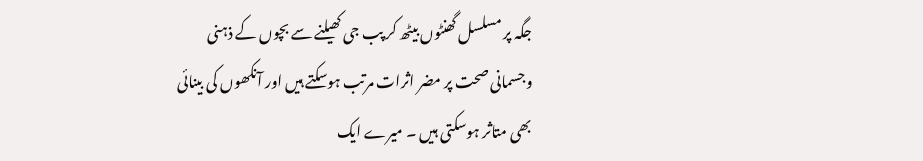جگہ پر مسلسل گھنٹوں بیٹھ کر پب جی کھیلنے سے بچوں کے ذہنی وجسمانی صحت پر مضر اثرات مرتب ہوسکتے ہیں اور آنکھوں کی بینائی بھی متاثر ہوسکتی ہیں ۔ میرے ایک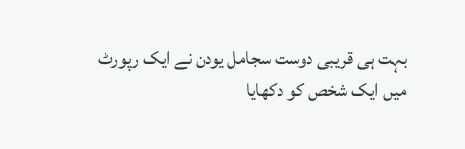بہت ہی قریبی دوست سجامل یودن نے ایک رپورٹ میں ایک شخص کو دکھایا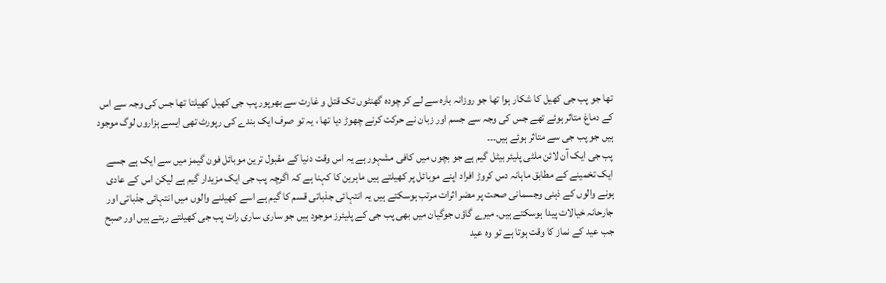تھا جو پب جی کھیل کا شکار ہوا تھا جو روزانہ بارہ سے لے کر چودہ گھنٹوں تک قتل و غارت سے بھرپور پب جی کھیل کھیلتا تھا جس کی وجہ سے اس کے دماغ متاثر ہوئے تھے جس کی وجہ سے جسم اور زبان نے حرکت کرنے چھوڑ دیا تھا ، یہ تو صرف ایک بندے کی رپورٹ تھی ایسے ہزاروں لوگ موجود ہیں جو پب جی سے متاثر ہوئے ہیں۔۔۔
پب جی ایک آن لائن ملٹی پلیئر بیٹل گیم ہے جو بچوں میں کافی مشہور ہے یہ اس وقت دنیا کے مقبول ترین موبائل فون گیمز میں سے ایک ہے جسے ایک تخمینے کے مطابق ماہانہ دس کروڑ افراد اپنے موبائل پر کھیلتے ہیں ماہرین کا کہنا ہے کہ اگرچہ پب جی ایک مزیدار گیم ہے لیکن اس کے عادی ہونے والوں کے ذہنی وجسمانی صحت پر مضر اثرات مرتب ہوسکتے ہیں یہ انتہائی جذباتی قسم کا گیم ہے اسے کھیلنے والوں میں انتہائی جذباتی اور جارحانہ خیالات پیدا ہوسکتے ہیں۔ میرے گاؤں جوگیان میں بھی پب جی کے پلیئرز موجود ہیں جو ساری ساری رات پب جی کھیلتے رہتے ہیں اور صبح جب عید کے نماز کا وقت ہوتا ہے تو وہ عید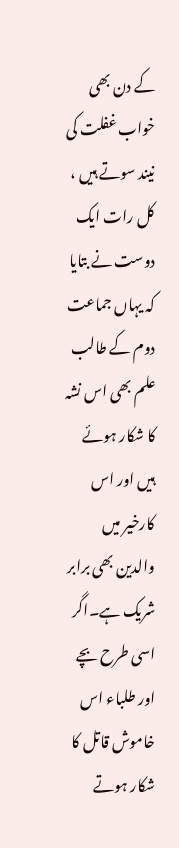کے دن بھی خواب غفلت کی نیند سوتے ہیں ، کل رات ایک دوست‌ نے بتایا کہ یہاں جماعت دوم کے طالب علم بھی اس نشہ کا شکار ہوئے ہیں اور اس کارخیر میں والدین بھی برابر شریک ہے۔اگر اسی طرح بچے اور طلباء اس خاموش قاتل کا شکار ہوتے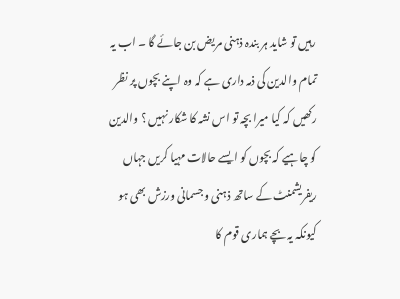رہیں تو شاید ہر بندہ ذہنی مریض بن جائے گا ۔ اب یہ تمام والدین کی ذمہ داری ہے کہ وہ اپنے بچوں پر نظر رکھیں کہ کیا میرا بچہ تو اس نشہ کا شکار نہیں ؟ والدین کو چاہیے کہ بچوں کو ایسے حالات مہیا کریں جہاں ریفریشمنٹ کے ساتھ ذہنی و جسمانی ورزش بھی ہو کیونکہ یہ بچے ہماری قوم کا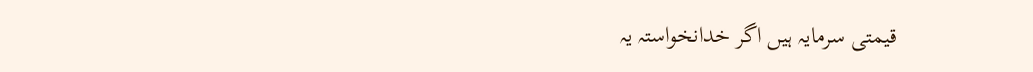قیمتی سرمایہ ہیں اگر خدانخواستہ یہ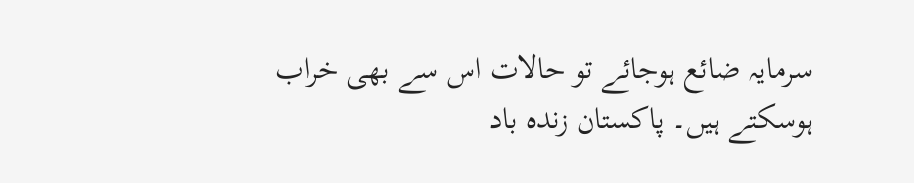سرمایہ ضائع ہوجائے تو حالات اس سے بھی خراب ہوسکتے ہیں۔ پاکستان زندہ باد